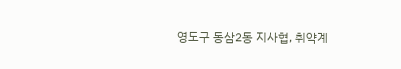영도구 동삼2동 지사협, 취약계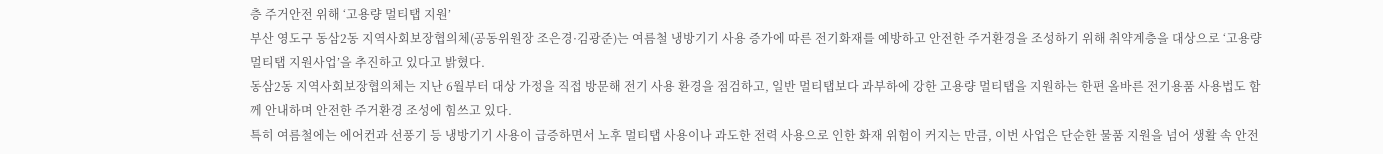층 주거안전 위해 ‘고용량 멀티탭 지원’
부산 영도구 동삼2동 지역사회보장협의체(공동위원장 조은경·김광준)는 여름철 냉방기기 사용 증가에 따른 전기화재를 예방하고 안전한 주거환경을 조성하기 위해 취약계층을 대상으로 ‘고용량 멀티탭 지원사업’을 추진하고 있다고 밝혔다.
동삼2동 지역사회보장협의체는 지난 6월부터 대상 가정을 직접 방문해 전기 사용 환경을 점검하고, 일반 멀티탭보다 과부하에 강한 고용량 멀티탭을 지원하는 한편 올바른 전기용품 사용법도 함께 안내하며 안전한 주거환경 조성에 힘쓰고 있다.
특히 여름철에는 에어컨과 선풍기 등 냉방기기 사용이 급증하면서 노후 멀티탭 사용이나 과도한 전력 사용으로 인한 화재 위험이 커지는 만큼, 이번 사업은 단순한 물품 지원을 넘어 생활 속 안전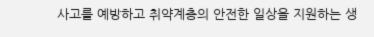사고를 예방하고 취약계층의 안전한 일상을 지원하는 생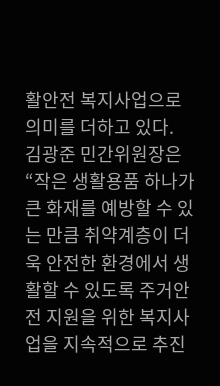활안전 복지사업으로 의미를 더하고 있다.
김광준 민간위원장은 “작은 생활용품 하나가 큰 화재를 예방할 수 있는 만큼 취약계층이 더욱 안전한 환경에서 생활할 수 있도록 주거안전 지원을 위한 복지사업을 지속적으로 추진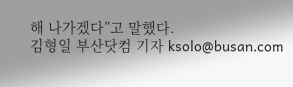해 나가겠다”고 말했다.
김형일 부산닷컴 기자 ksolo@busan.com